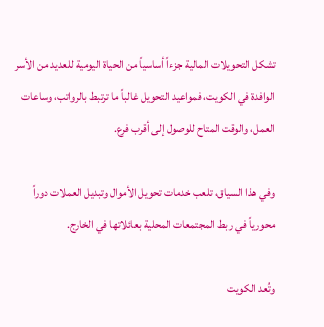تشكل التحويلات المالية جزءاً أساسياً من الحياة اليومية للعديد من الأسر الوافدة في الكويت، فمواعيد التحويل غالباً ما ترتبط بالرواتب، وساعات العمل، والوقت المتاح للوصول إلى أقرب فرع.

وفي هذا السياق، تلعب خدمات تحويل الأموال وتبديل العملات دوراً محورياً في ربط المجتمعات المحلية بعائلاتها في الخارج.

وتُعد الكويت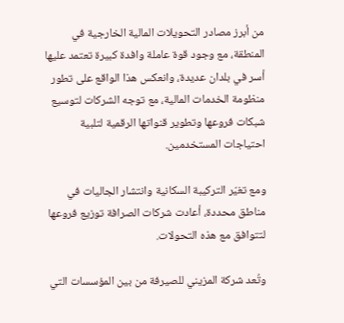من أبرز مصادر التحويلات المالية الخارجية في المنطقة، مع وجود قوة عاملة وافدة كبيرة تعتمد عليها أسر في بلدان عديدة، وانعكس هذا الواقع على تطور منظومة الخدمات المالية، مع توجه الشركات لتوسيع شبكات فروعها وتطوير قنواتها الرقمية لتلبية احتياجات المستخدمين.

ومع تغيّر التركيبة السكانية وانتشار الجاليات في مناطق محددة، أعادت شركات الصرافة توزيع فروعها لتتوافق مع هذه التحولات.

وتُعد شركة المزيني للصيرفة من بين المؤسسات التي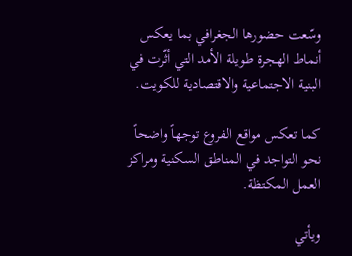وسّعت حضورها الجغرافي بما يعكس أنماط الهجرة طويلة الأمد التي أثّرت في البنية الاجتماعية والاقتصادية للكويت.

كما تعكس مواقع الفروع توجهاً واضحاً نحو التواجد في المناطق السكنية ومراكز العمل المكتظة.

ويأتي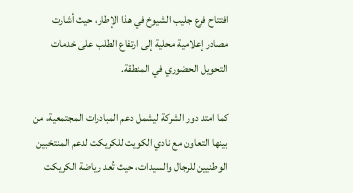افتتاح فرع جليب الشيوخ في هذا الإطار، حيث أشارت مصادر إعلامية محلية إلى ارتفاع الطلب على خدمات التحويل الحضوري في المنطقة.

كما امتد دور الشركة ليشمل دعم المبادرات المجتمعية، من بينها التعاون مع نادي الكويت للكريكت لدعم المنتخبين الوطنيين للرجال والسيدات، حيث تُعد رياضة الكريكت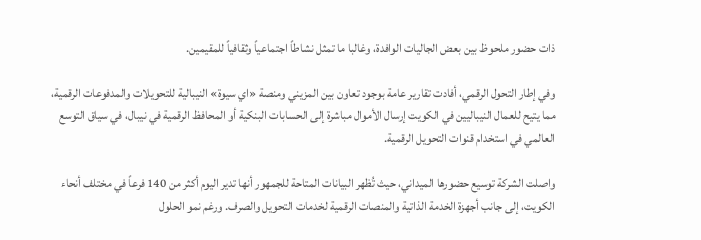ذات حضور ملحوظ بين بعض الجاليات الوافدة، وغالبا ما تمثل نشاطاً اجتماعياً وثقافياً للمقيمين.

وفي إطار التحول الرقمي، أفادت تقارير عامة بوجود تعاون بين المزيني ومنصة «اي سيوة» النيبالية للتحويلات والمدفوعات الرقمية، مما يتيح للعمال النيباليين في الكويت إرسال الأموال مباشرة إلى الحسابات البنكية أو المحافظ الرقمية في نيبال، في سياق التوسع العالمي في استخدام قنوات التحويل الرقمية.

واصلت الشركة توسيع حضورها الميداني، حيث تُظهر البيانات المتاحة للجمهور أنها تدير اليوم أكثر من 140 فرعاً في مختلف أنحاء الكويت، إلى جانب أجهزة الخدمة الذاتية والمنصات الرقمية لخدمات التحويل والصرف. ورغم نمو الحلول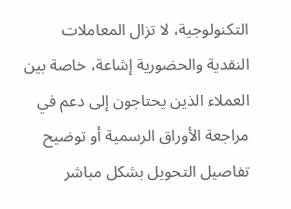التكنولوجية، لا تزال المعاملات النقدية والحضورية إشاعة، خاصة بين العملاء الذين يحتاجون إلى دعم في مراجعة الأوراق الرسمية أو توضيح تفاصيل التحويل بشكل مباشر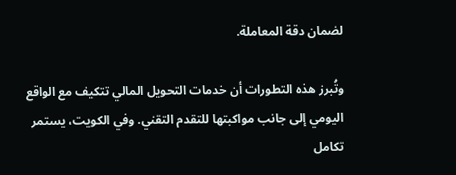لضمان دقة المعاملة.

وتُبرز هذه التطورات أن خدمات التحويل المالي تتكيف مع الواقع اليومي إلى جانب مواكبتها للتقدم التقني. وفي الكويت، يستمر تكامل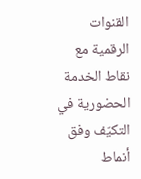القنوات الرقمية مع نقاط الخدمة الحضورية في التكيّف وفق أنماط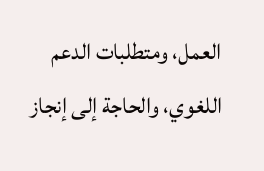العمل، ومتطلبات الدعم اللغوي، والحاجة إلى إنجاز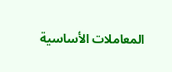المعاملات الأساسية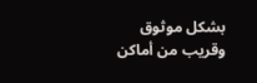بشكل موثوق وقريب من أماكن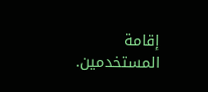إقامة المستخدمين.